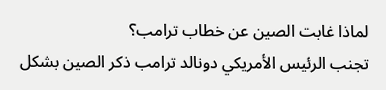لماذا غابت الصين عن خطاب ترامب؟
تجنب الرئيس الأمريكي دونالد ترامب ذكر الصين بشكل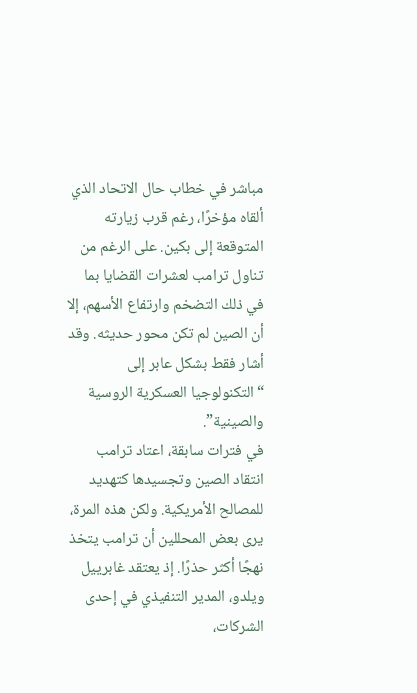مباشر في خطاب حال الاتحاد الذي ألقاه مؤخرًا، رغم قرب زيارته المتوقعة إلى بكين. على الرغم من تناول ترامب لعشرات القضايا بما في ذلك التضخم وارتفاع الأسهم، إلا أن الصين لم تكن محور حديثه. وقد أشار فقط بشكل عابر إلى “التكنولوجيا العسكرية الروسية والصينية”.
في فترات سابقة، اعتاد ترامب انتقاد الصين وتجسيدها كتهديد للمصالح الأمريكية. ولكن هذه المرة، يرى بعض المحللين أن ترامب يتخذ نهجًا أكثر حذرًا. إذ يعتقد غابرييل ويلدو، المدير التنفيذي في إحدى الشركات،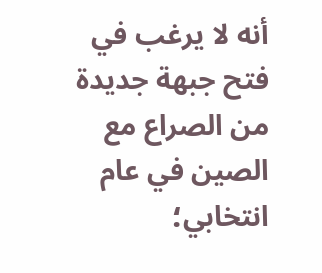أنه لا يرغب في فتح جبهة جديدة من الصراع مع الصين في عام انتخابي؛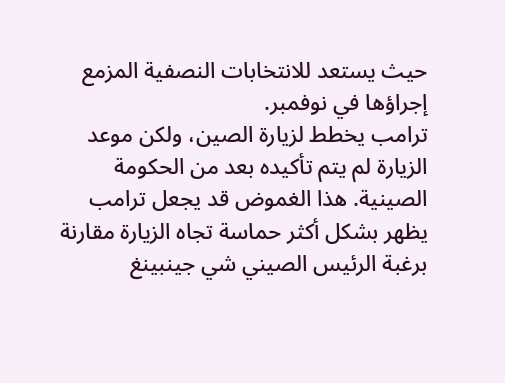حيث يستعد للانتخابات النصفية المزمع إجراؤها في نوفمبر.
ترامب يخطط لزيارة الصين، ولكن موعد الزيارة لم يتم تأكيده بعد من الحكومة الصينية. هذا الغموض قد يجعل ترامب يظهر بشكل أكثر حماسة تجاه الزيارة مقارنة برغبة الرئيس الصيني شي جينبينغ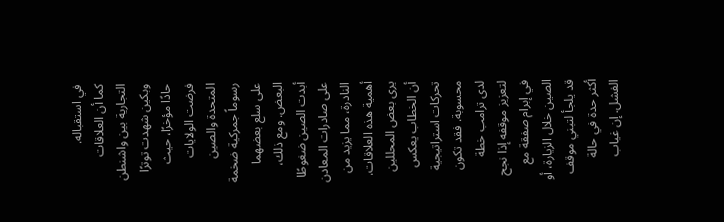في استقباله.
كما أن العلاقات التجارية بين واشنطن وبكين شهدت توترًا حادًا مؤخرًا، حيث فرضت الولايات المتحدة والصين رسوماً جمركية ضخمة على سلع بعضهما البعض. ومع ذلك، أبدت الصين ضغوطًا على صادرات المعادن النادرة، مما يزيد من أهمية هذه العلاقات.
يرى بعض المحللين أن الخطاب يعكس تحركات استراتيجية محسوبة. فقد تكون لدى ترامب خطة لتعزيز موقفه إذا نجح في إبرام صفقة مع الصين خلال الزيارة، أو قد يلجأ لتبني موقف أكثر حدة في حالة الفشل. إن غياب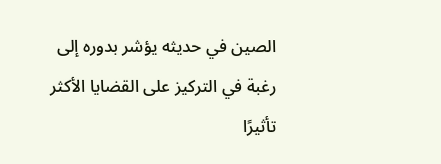الصين في حديثه يؤشر بدوره إلى رغبة في التركيز على القضايا الأكثر تأثيرًا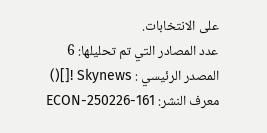على الانتخابات.
عدد المصادر التي تم تحليلها: 6
المصدر الرئيسي : Skynews ![]()
معرف النشر: ECON-250226-161